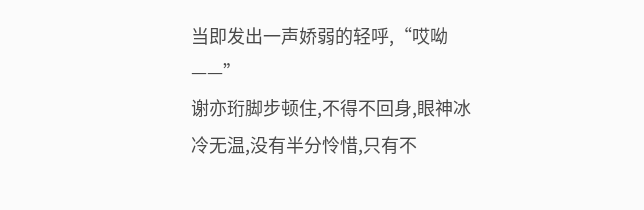当即发出一声娇弱的轻呼,“哎呦——”
谢亦珩脚步顿住,不得不回身,眼神冰冷无温,没有半分怜惜,只有不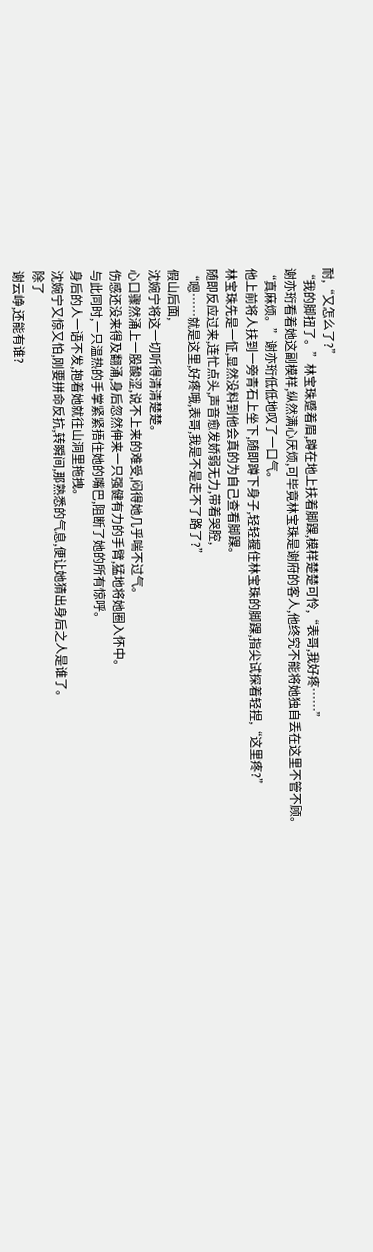耐,“又怎么了?”
“我的脚扭了。”林宝珠蹙着眉,蹲在地上扶着脚踝,模样楚楚可怜,“表哥,我好疼……”
谢亦珩看着她这副模样,纵然满心厌烦,可毕竟林宝珠是谢府的客人,他终究不能将她独自丢在这里不管不顾。
“真麻烦。”谢亦珩低低地叹了一口气。
他上前将人扶到一旁青石上坐下,随即蹲下身子,轻轻握住林宝珠的脚踝,指尖试探着轻捏,“这里疼?”
林宝珠先是一怔,显然没料到他会真的为自己查看脚踝。
随即反应过来,连忙点头,声音愈发娇弱无力,带着哭腔,
“嗯……就是这里,好疼哦,表哥,我是不是走不了路了?”
假山后面,
沈婉宁将这一切听得清清楚楚。
心口骤然涌上一股酸涩,说不上来的难受,闷得她几乎喘不过气。
伤感还没来得及翻涌,身后忽然伸来一只强健有力的手臂,猛地将她圈入怀中。
与此同时,一只温热的手掌紧紧捂住她的嘴巴,阻断了她的所有惊呼。
身后的人一语不发,抱着她就往山洞里拖拽。
沈婉宁又惊又怕,刚要拼命反抗,转瞬间,那熟悉的气息,便让她猜出身后之人是谁了。
除了
谢云峥,还能有谁?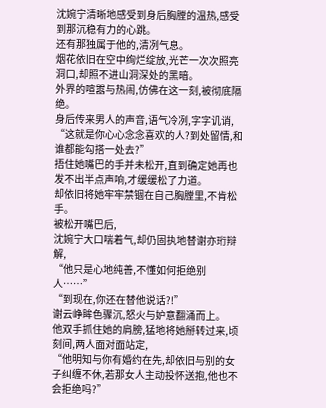沈婉宁清晰地感受到身后胸膛的温热,感受到那沉稳有力的心跳。
还有那独属于他的,清冽气息。
烟花依旧在空中绚烂绽放,光芒一次次照亮洞口,却照不进山洞深处的黑暗。
外界的喧嚣与热闹,仿佛在这一刻,被彻底隔绝。
身后传来男人的声音,语气冷冽,字字讥诮,
“这就是你心心念念喜欢的人?到处留情,和谁都能勾搭一处去?”
捂住她嘴巴的手并未松开,直到确定她再也发不出半点声响,才缓缓松了力道。
却依旧将她牢牢禁锢在自己胸膛里,不肯松手。
被松开嘴巴后,
沈婉宁大口喘着气,却仍固执地替谢亦珩辩解,
“他只是心地纯善,不懂如何拒绝别人……”
“到现在,你还在替他说话?!”
谢云峥眸色骤沉,怒火与妒意翻涌而上。
他双手抓住她的肩膀,猛地将她掰转过来,顷刻间,两人面对面站定,
“他明知与你有婚约在先,却依旧与别的女子纠缠不休,若那女人主动投怀送抱,他也不会拒绝吗?”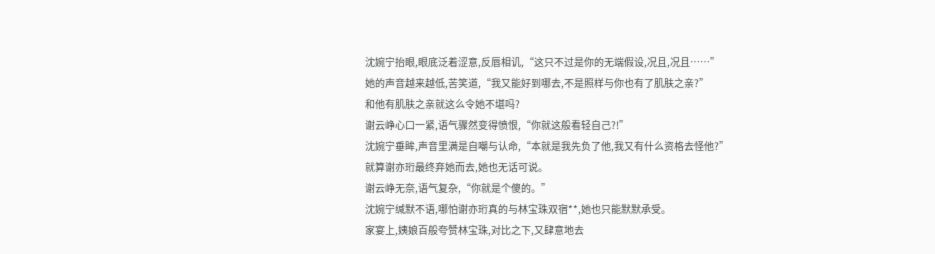沈婉宁抬眼,眼底泛着涩意,反唇相讥,“这只不过是你的无端假设,况且,况且……”
她的声音越来越低,苦笑道,“我又能好到哪去,不是照样与你也有了肌肤之亲?”
和他有肌肤之亲就这么令她不堪吗?
谢云峥心口一紧,语气骤然变得愤恨,“你就这般看轻自己?!”
沈婉宁垂眸,声音里满是自嘲与认命,“本就是我先负了他,我又有什么资格去怪他?”
就算谢亦珩最终弃她而去,她也无话可说。
谢云峥无奈,语气复杂,“你就是个傻的。”
沈婉宁缄默不语,哪怕谢亦珩真的与林宝珠双宿**,她也只能默默承受。
家宴上,姨娘百般夸赞林宝珠,对比之下,又肆意地去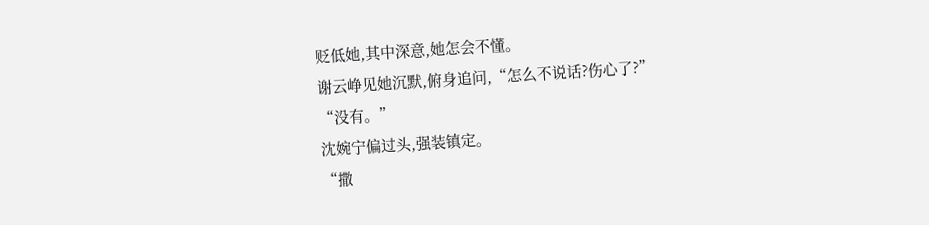贬低她,其中深意,她怎会不懂。
谢云峥见她沉默,俯身追问,“怎么不说话?伤心了?”
“没有。”
沈婉宁偏过头,强装镇定。
“撒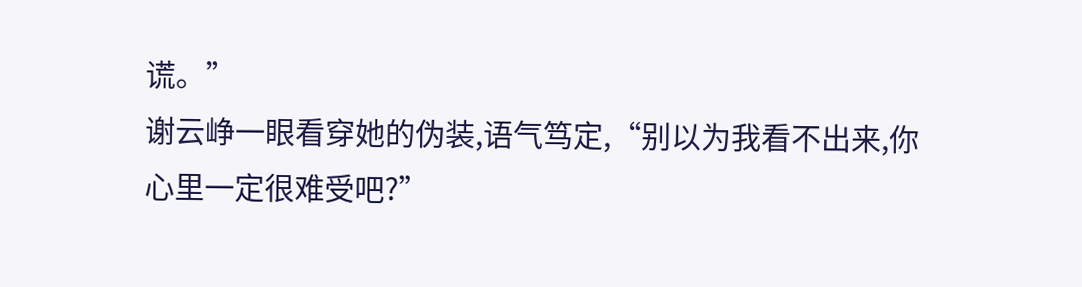谎。”
谢云峥一眼看穿她的伪装,语气笃定,“别以为我看不出来,你心里一定很难受吧?”